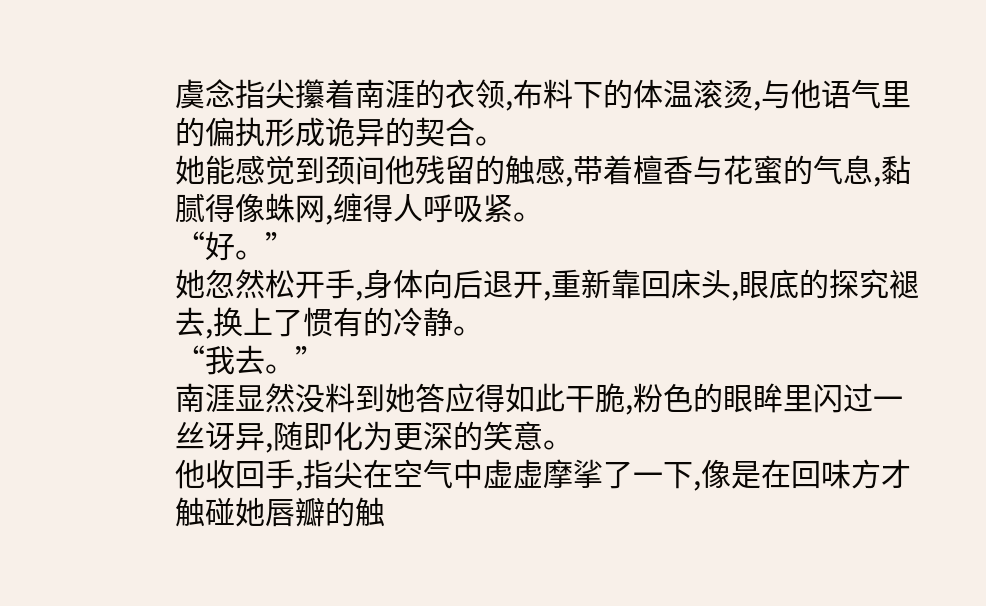虞念指尖攥着南涯的衣领,布料下的体温滚烫,与他语气里的偏执形成诡异的契合。
她能感觉到颈间他残留的触感,带着檀香与花蜜的气息,黏腻得像蛛网,缠得人呼吸紧。
“好。”
她忽然松开手,身体向后退开,重新靠回床头,眼底的探究褪去,换上了惯有的冷静。
“我去。”
南涯显然没料到她答应得如此干脆,粉色的眼眸里闪过一丝讶异,随即化为更深的笑意。
他收回手,指尖在空气中虚虚摩挲了一下,像是在回味方才触碰她唇瓣的触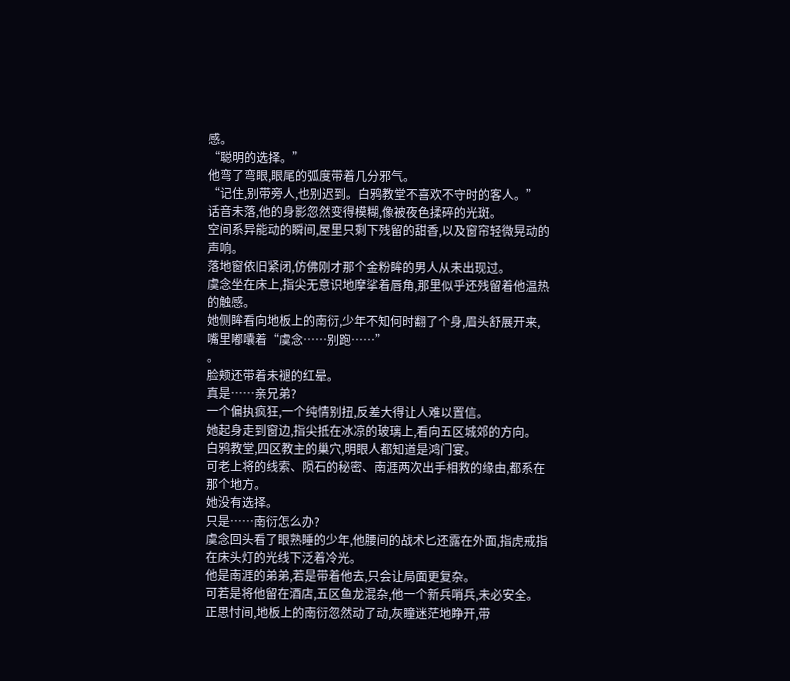感。
“聪明的选择。”
他弯了弯眼,眼尾的弧度带着几分邪气。
“记住,别带旁人,也别迟到。白鸦教堂不喜欢不守时的客人。”
话音未落,他的身影忽然变得模糊,像被夜色揉碎的光斑。
空间系异能动的瞬间,屋里只剩下残留的甜香,以及窗帘轻微晃动的声响。
落地窗依旧紧闭,仿佛刚才那个金粉眸的男人从未出现过。
虞念坐在床上,指尖无意识地摩挲着唇角,那里似乎还残留着他温热的触感。
她侧眸看向地板上的南衍,少年不知何时翻了个身,眉头舒展开来,嘴里嘟囔着“虞念……别跑……”
。
脸颊还带着未褪的红晕。
真是……亲兄弟?
一个偏执疯狂,一个纯情别扭,反差大得让人难以置信。
她起身走到窗边,指尖抵在冰凉的玻璃上,看向五区城郊的方向。
白鸦教堂,四区教主的巢穴,明眼人都知道是鸿门宴。
可老上将的线索、陨石的秘密、南涯两次出手相救的缘由,都系在那个地方。
她没有选择。
只是……南衍怎么办?
虞念回头看了眼熟睡的少年,他腰间的战术匕还露在外面,指虎戒指在床头灯的光线下泛着冷光。
他是南涯的弟弟,若是带着他去,只会让局面更复杂。
可若是将他留在酒店,五区鱼龙混杂,他一个新兵哨兵,未必安全。
正思忖间,地板上的南衍忽然动了动,灰瞳迷茫地睁开,带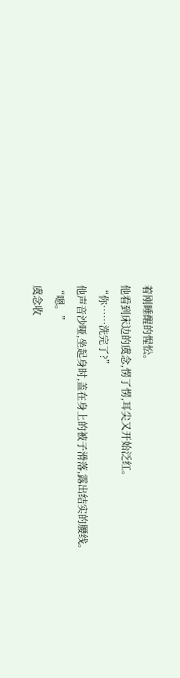着刚睡醒的惺忪。
他看到床边的虞念,愣了愣,耳尖又开始泛红。
“你……洗完了?”
他声音沙哑,坐起身时,盖在身上的被子滑落,露出结实的腰线。
“嗯。”
虞念收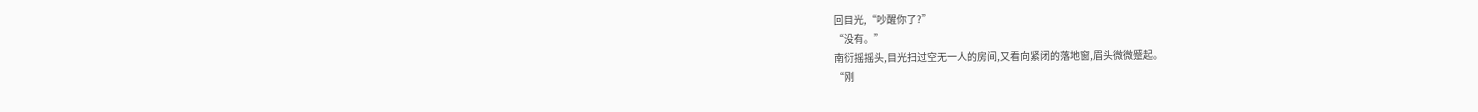回目光,“吵醒你了?”
“没有。”
南衍摇摇头,目光扫过空无一人的房间,又看向紧闭的落地窗,眉头微微蹙起。
“刚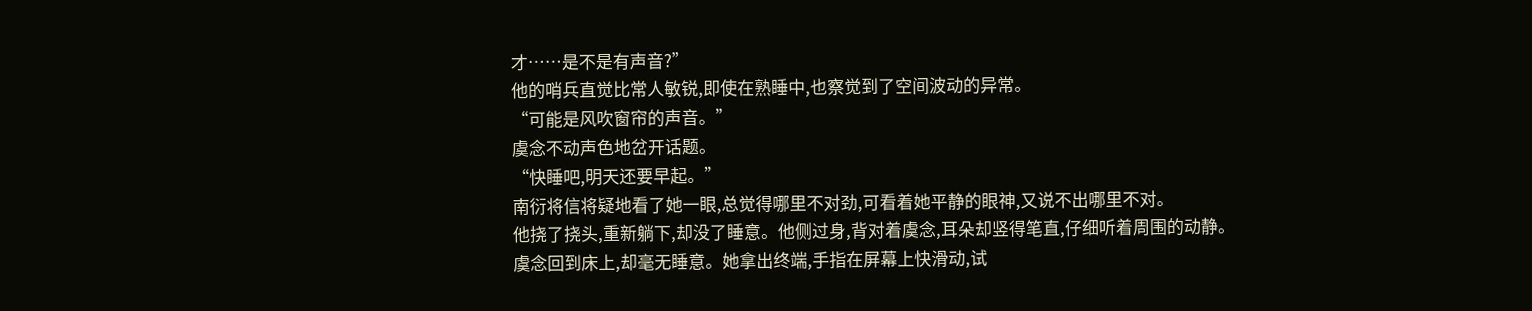才……是不是有声音?”
他的哨兵直觉比常人敏锐,即使在熟睡中,也察觉到了空间波动的异常。
“可能是风吹窗帘的声音。”
虞念不动声色地岔开话题。
“快睡吧,明天还要早起。”
南衍将信将疑地看了她一眼,总觉得哪里不对劲,可看着她平静的眼神,又说不出哪里不对。
他挠了挠头,重新躺下,却没了睡意。他侧过身,背对着虞念,耳朵却竖得笔直,仔细听着周围的动静。
虞念回到床上,却毫无睡意。她拿出终端,手指在屏幕上快滑动,试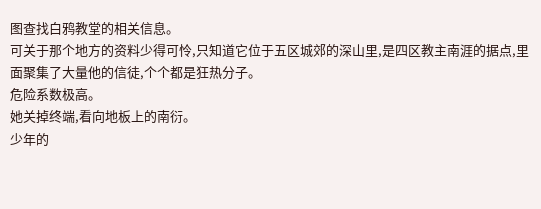图查找白鸦教堂的相关信息。
可关于那个地方的资料少得可怜,只知道它位于五区城郊的深山里,是四区教主南涯的据点,里面聚集了大量他的信徒,个个都是狂热分子。
危险系数极高。
她关掉终端,看向地板上的南衍。
少年的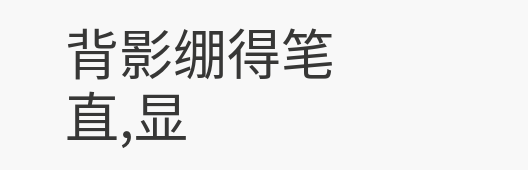背影绷得笔直,显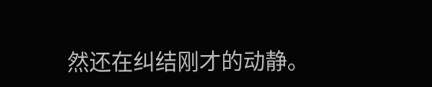然还在纠结刚才的动静。